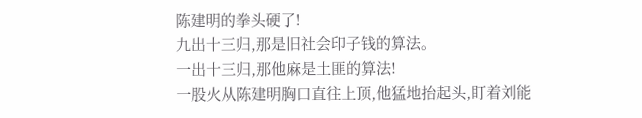陈建明的拳头硬了!
九出十三归,那是旧社会印子钱的算法。
一出十三归,那他麻是土匪的算法!
一股火从陈建明胸口直往上顶,他猛地抬起头,盯着刘能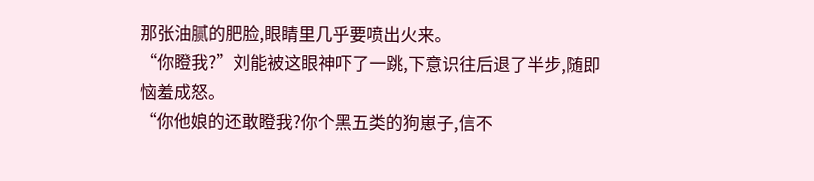那张油腻的肥脸,眼睛里几乎要喷出火来。
“你瞪我?”刘能被这眼神吓了一跳,下意识往后退了半步,随即恼羞成怒。
“你他娘的还敢瞪我?你个黑五类的狗崽子,信不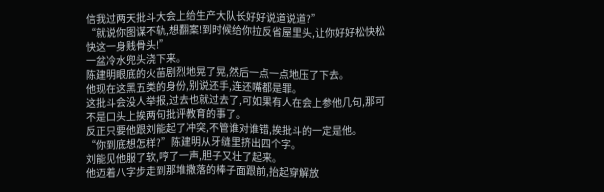信我过两天批斗大会上给生产大队长好好说道说道?”
“就说你图谋不轨,想翻案!到时候给你拉反省屋里头,让你好好松快松快这一身贱骨头!”
一盆冷水兜头浇下来。
陈建明眼底的火苗剧烈地晃了晃,然后一点一点地压了下去。
他现在这黑五类的身份,别说还手,连还嘴都是罪。
这批斗会没人举报,过去也就过去了,可如果有人在会上参他几句,那可不是口头上挨两句批评教育的事了。
反正只要他跟刘能起了冲突,不管谁对谁错,挨批斗的一定是他。
“你到底想怎样?”陈建明从牙缝里挤出四个字。
刘能见他服了软,哼了一声,胆子又壮了起来。
他迈着八字步走到那堆撒落的棒子面跟前,抬起穿解放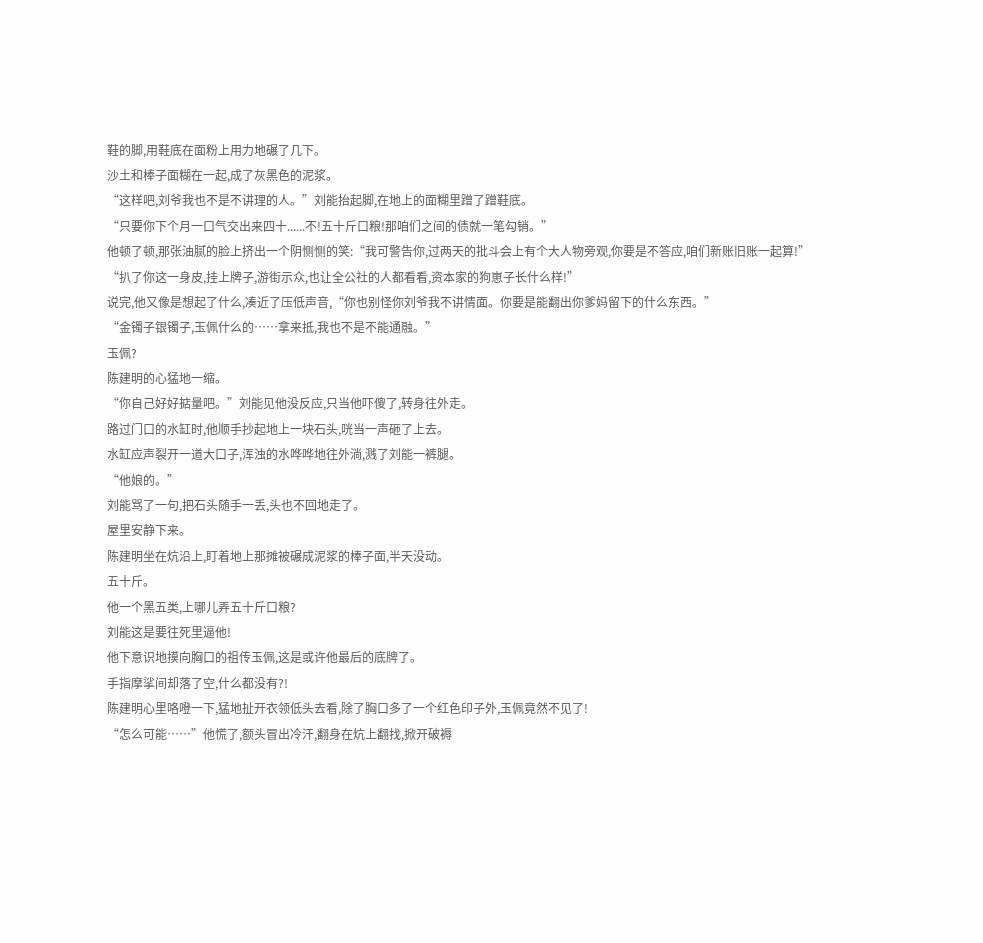鞋的脚,用鞋底在面粉上用力地碾了几下。
沙土和棒子面糊在一起,成了灰黑色的泥浆。
“这样吧,刘爷我也不是不讲理的人。”刘能抬起脚,在地上的面糊里蹭了蹭鞋底。
“只要你下个月一口气交出来四十......不!五十斤口粮!那咱们之间的债就一笔勾销。”
他顿了顿,那张油腻的脸上挤出一个阴恻恻的笑:“我可警告你,过两天的批斗会上有个大人物旁观,你要是不答应,咱们新账旧账一起算!”
“扒了你这一身皮,挂上牌子,游街示众,也让全公社的人都看看,资本家的狗崽子长什么样!”
说完,他又像是想起了什么,凑近了压低声音,“你也别怪你刘爷我不讲情面。你要是能翻出你爹妈留下的什么东西。”
“金镯子银镯子,玉佩什么的……拿来抵,我也不是不能通融。”
玉佩?
陈建明的心猛地一缩。
“你自己好好掂量吧。”刘能见他没反应,只当他吓傻了,转身往外走。
路过门口的水缸时,他顺手抄起地上一块石头,咣当一声砸了上去。
水缸应声裂开一道大口子,浑浊的水哗哗地往外淌,溅了刘能一裤腿。
“他娘的。”
刘能骂了一句,把石头随手一丢,头也不回地走了。
屋里安静下来。
陈建明坐在炕沿上,盯着地上那摊被碾成泥浆的棒子面,半天没动。
五十斤。
他一个黑五类,上哪儿弄五十斤口粮?
刘能这是要往死里逼他!
他下意识地摸向胸口的祖传玉佩,这是或许他最后的底牌了。
手指摩挲间却落了空,什么都没有?!
陈建明心里咯噔一下,猛地扯开衣领低头去看,除了胸口多了一个红色印子外,玉佩竟然不见了!
“怎么可能……”他慌了,额头冒出冷汗,翻身在炕上翻找,掀开破褥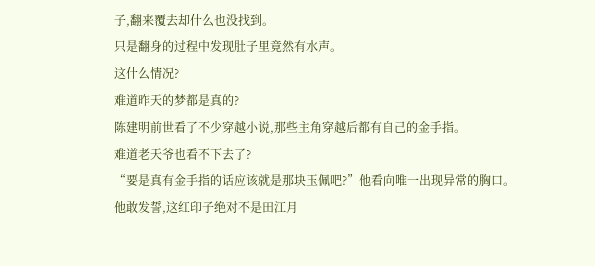子,翻来覆去却什么也没找到。
只是翻身的过程中发现肚子里竟然有水声。
这什么情况?
难道昨天的梦都是真的?
陈建明前世看了不少穿越小说,那些主角穿越后都有自己的金手指。
难道老天爷也看不下去了?
“要是真有金手指的话应该就是那块玉佩吧?”他看向唯一出现异常的胸口。
他敢发誓,这红印子绝对不是田江月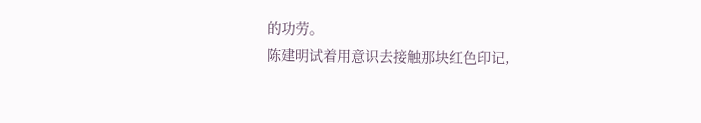的功劳。
陈建明试着用意识去接触那块红色印记,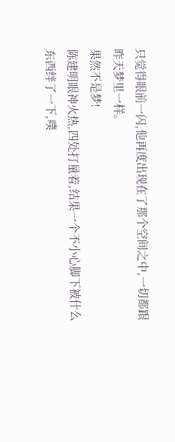只觉得眼前一闪,他再度出现在了那个空间之中,一切都跟昨天梦里一样。
果然不是梦!
陈建明眼神火热,四处打量着,结果一个不小心脚下被什么东西绊了一下,噗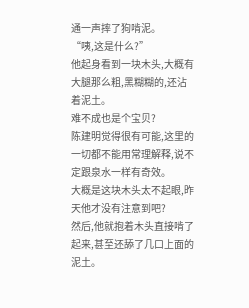通一声摔了狗啃泥。
“咦,这是什么?”
他起身看到一块木头,大概有大腿那么粗,黑糊糊的,还沾着泥土。
难不成也是个宝贝?
陈建明觉得很有可能,这里的一切都不能用常理解释,说不定跟泉水一样有奇效。
大概是这块木头太不起眼,昨天他才没有注意到吧?
然后,他就抱着木头直接啃了起来,甚至还舔了几口上面的泥土。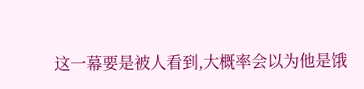这一幕要是被人看到,大概率会以为他是饿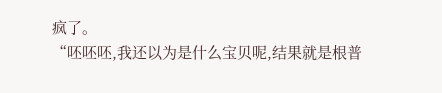疯了。
“呸呸呸,我还以为是什么宝贝呢,结果就是根普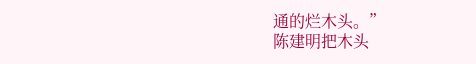通的烂木头。”
陈建明把木头